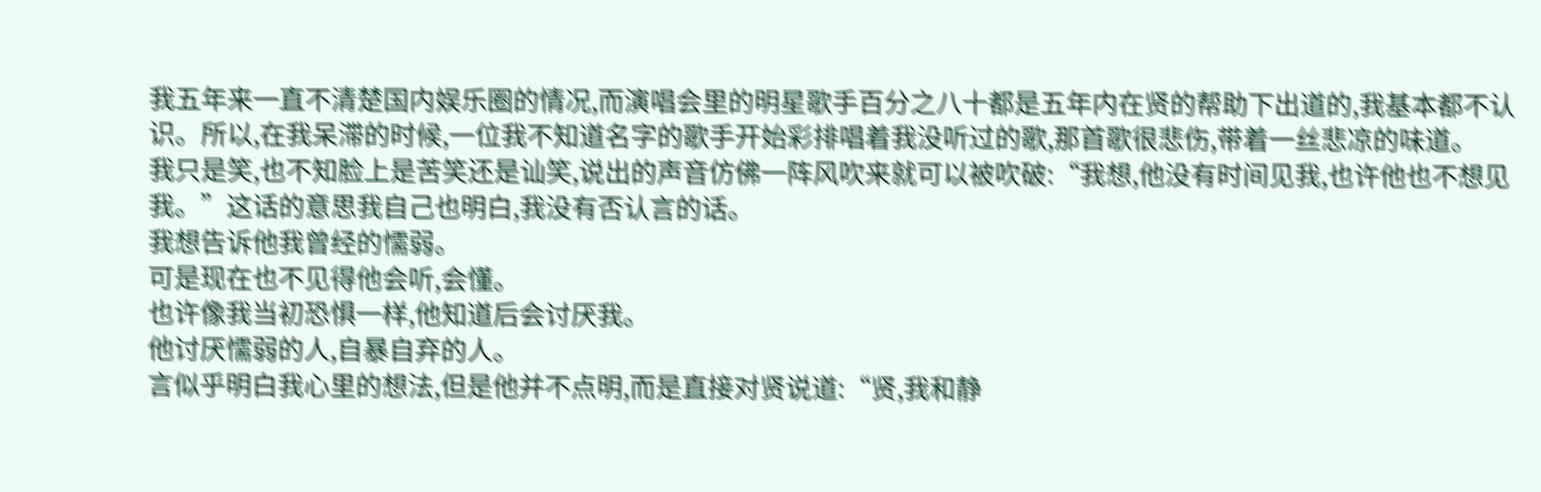我五年来一直不清楚国内娱乐圈的情况,而演唱会里的明星歌手百分之八十都是五年内在贤的帮助下出道的,我基本都不认识。所以,在我呆滞的时候,一位我不知道名字的歌手开始彩排唱着我没听过的歌,那首歌很悲伤,带着一丝悲凉的味道。
我只是笑,也不知脸上是苦笑还是讪笑,说出的声音仿佛一阵风吹来就可以被吹破:“我想,他没有时间见我,也许他也不想见我。”这话的意思我自己也明白,我没有否认言的话。
我想告诉他我曾经的懦弱。
可是现在也不见得他会听,会懂。
也许像我当初恐惧一样,他知道后会讨厌我。
他讨厌懦弱的人,自暴自弃的人。
言似乎明白我心里的想法,但是他并不点明,而是直接对贤说道:“贤,我和静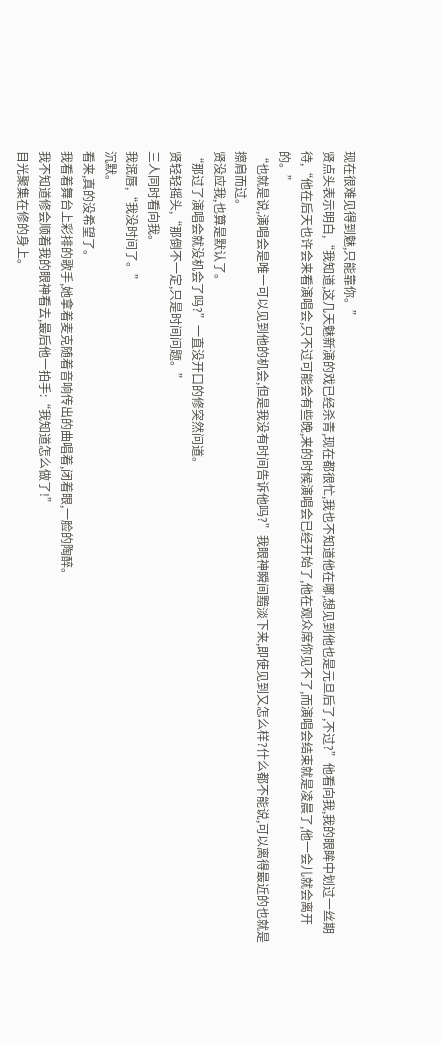现在很难见得到魅,只能靠你。”
贤点头表示明白,“我知道,这几天魅新演的戏已经杀青,现在都很忙,我也不知道他在哪,想见到他也是元旦后了,不过?”他看向我,我的眼眸中划过一丝期待,“他在后天也许会来看演唱会,只不过可能会有些晚,来的时候演唱会已经开始了,他在观众席你见不了,而演唱会结束就是凌晨了,他一会儿就会离开的。”
“也就是说,演唱会是唯一可以见到他的机会,但是我没有时间告诉他吗?”我眼神瞬间黯淡下来,即使见到又怎么样?什么都不能说,可以离得最近的也就是擦肩而过。
贤没应我,也算是默认了。
“那过了演唱会就没机会了吗?”一直没开口的修突然问道。
贤轻轻摇头,“那倒不一定,只是时间问题。”
三人同时看向我。
我泯唇,“我没时间了。”
沉默。
看来,真的没希望了。
我看着舞台上彩排的歌手,她拿着麦克随着音响传出的曲唱着,闭着眼,一脸的陶醉。
我不知道修会顺着我的眼神看去,最后他一拍手:“我知道怎么做了!”
目光聚集在修的身上。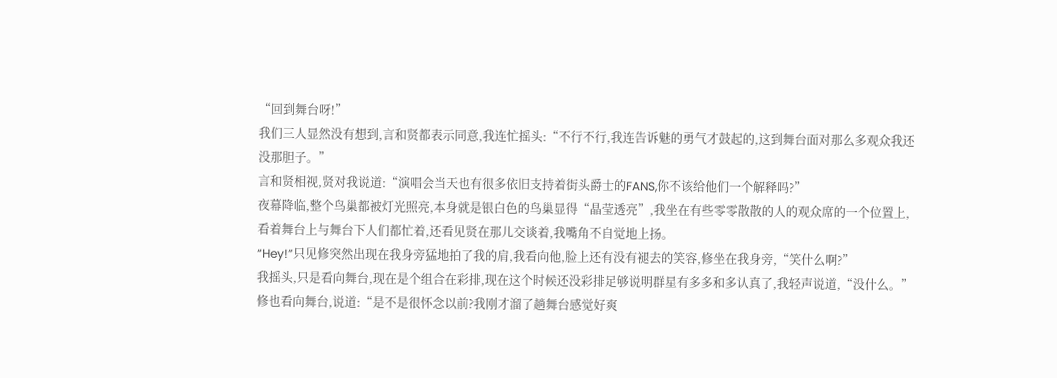“回到舞台呀!”
我们三人显然没有想到,言和贤都表示同意,我连忙摇头:“不行不行,我连告诉魅的勇气才鼓起的,这到舞台面对那么多观众我还没那胆子。”
言和贤相视,贤对我说道:“演唱会当天也有很多依旧支持着街头爵士的FANS,你不该给他们一个解释吗?”
夜幕降临,整个鸟巢都被灯光照亮,本身就是银白色的鸟巢显得“晶莹透亮”,我坐在有些零零散散的人的观众席的一个位置上,看着舞台上与舞台下人们都忙着,还看见贤在那儿交谈着,我嘴角不自觉地上扬。
“Hey!”只见修突然出现在我身旁猛地拍了我的肩,我看向他,脸上还有没有褪去的笑容,修坐在我身旁,“笑什么啊?”
我摇头,只是看向舞台,现在是个组合在彩排,现在这个时候还没彩排足够说明群星有多多和多认真了,我轻声说道,“没什么。”
修也看向舞台,说道:“是不是很怀念以前?我刚才溜了趟舞台感觉好爽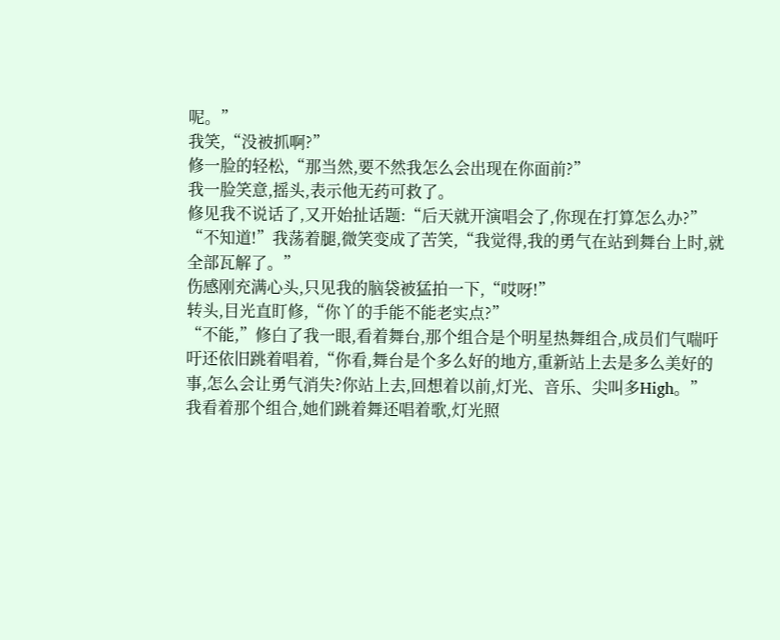呢。”
我笑,“没被抓啊?”
修一脸的轻松,“那当然,要不然我怎么会出现在你面前?”
我一脸笑意,摇头,表示他无药可救了。
修见我不说话了,又开始扯话题:“后天就开演唱会了,你现在打算怎么办?”
“不知道!”我荡着腿,微笑变成了苦笑,“我觉得,我的勇气在站到舞台上时,就全部瓦解了。”
伤感刚充满心头,只见我的脑袋被猛拍一下,“哎呀!”
转头,目光直盯修,“你丫的手能不能老实点?”
“不能,”修白了我一眼,看着舞台,那个组合是个明星热舞组合,成员们气喘吁吁还依旧跳着唱着,“你看,舞台是个多么好的地方,重新站上去是多么美好的事,怎么会让勇气消失?你站上去,回想着以前,灯光、音乐、尖叫多High。”
我看着那个组合,她们跳着舞还唱着歌,灯光照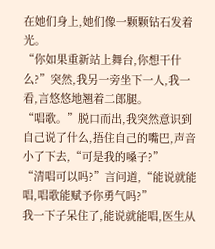在她们身上,她们像一颗颗钻石发着光。
“你如果重新站上舞台,你想干什么?”突然,我另一旁坐下一人,我一看,言悠悠地翘着二郎腿。
“唱歌。”脱口而出,我突然意识到自己说了什么,捂住自己的嘴巴,声音小了下去,“可是我的嗓子?”
“清唱可以吗?”言问道,“能说就能唱,唱歌能赋予你勇气吗?”
我一下子呆住了,能说就能唱,医生从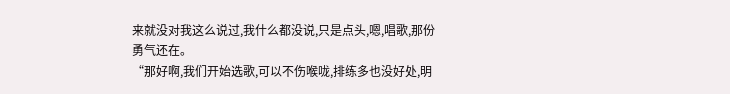来就没对我这么说过,我什么都没说,只是点头,嗯,唱歌,那份勇气还在。
“那好啊,我们开始选歌,可以不伤喉咙,排练多也没好处,明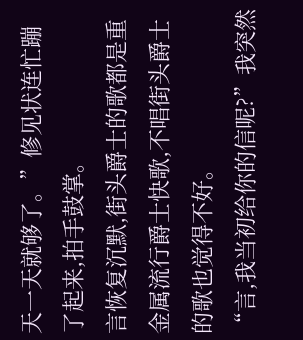天一天就够了。”修见状连忙蹦了起来,拍手鼓掌。
言恢复沉默,街头爵士的歌都是重金属流行爵士快歌,不唱街头爵士的歌也觉得不好。
“言,我当初给你的信呢?”我突然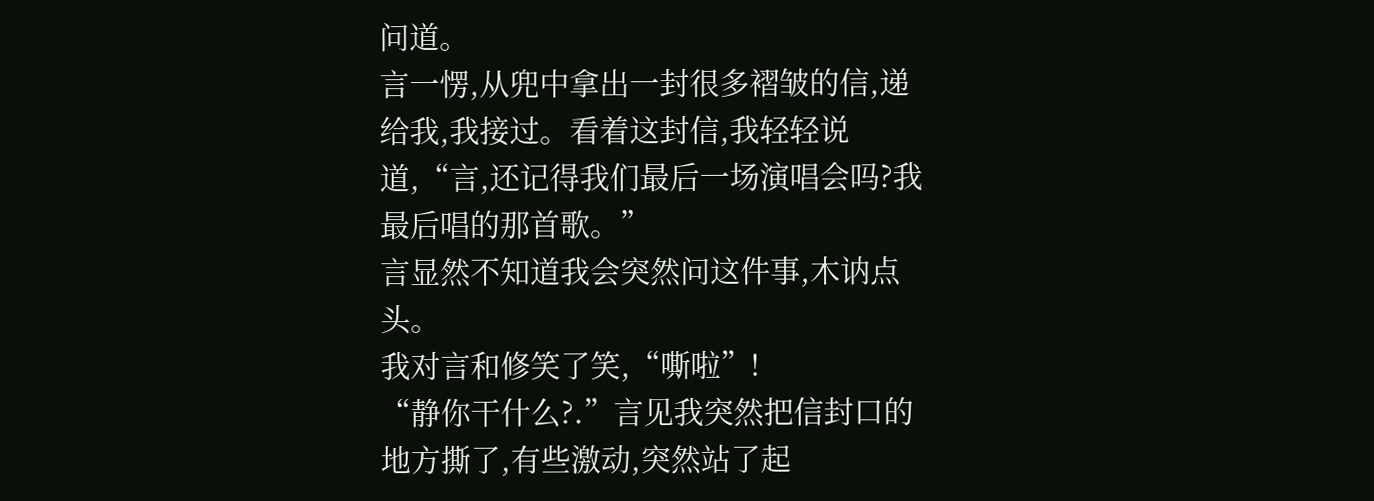问道。
言一愣,从兜中拿出一封很多褶皱的信,递给我,我接过。看着这封信,我轻轻说道,“言,还记得我们最后一场演唱会吗?我最后唱的那首歌。”
言显然不知道我会突然问这件事,木讷点头。
我对言和修笑了笑,“嘶啦”!
“静你干什么?.”言见我突然把信封口的地方撕了,有些激动,突然站了起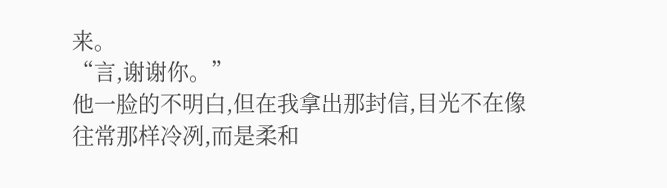来。
“言,谢谢你。”
他一脸的不明白,但在我拿出那封信,目光不在像往常那样冷冽,而是柔和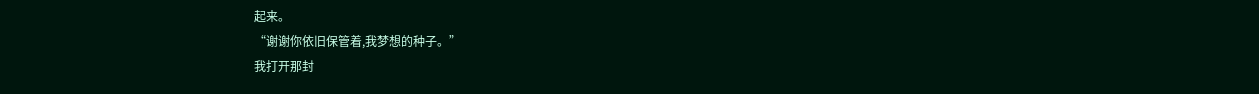起来。
“谢谢你依旧保管着,我梦想的种子。”
我打开那封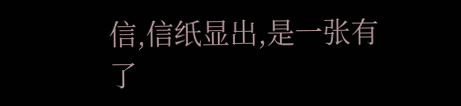信,信纸显出,是一张有了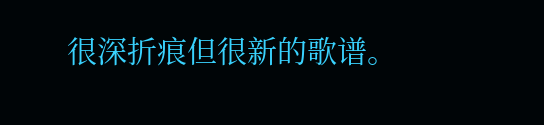很深折痕但很新的歌谱。